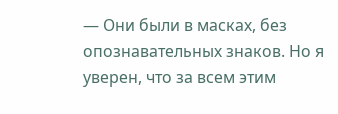— Они были в масках, без опознавательных знаков. Но я уверен, что за всем этим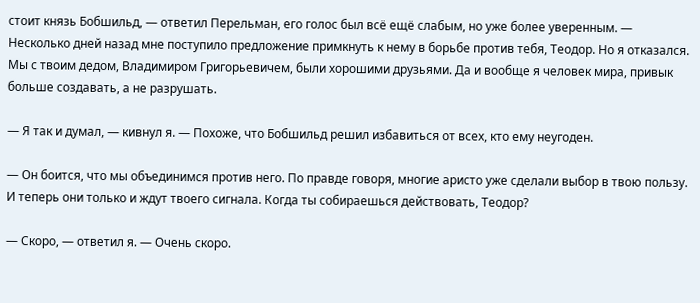стоит князь Бобшильд, — ответил Перельман, его голос был всё ещё слабым, но уже более уверенным. — Несколько дней назад мне поступило предложение примкнуть к нему в борьбе против тебя, Теодор. Но я отказался. Мы с твоим дедом, Владимиром Григорьевичем, были хорошими друзьями. Да и вообще я человек мира, привык больше создавать, а не разрушать.

— Я так и думал, — кивнул я. — Похоже, что Бобшильд решил избавиться от всех, кто ему неугоден.

— Он боится, что мы объединимся против него. По правде говоря, многие аристо уже сделали выбор в твою пользу. И теперь они только и ждут твоего сигнала. Когда ты собираешься действовать, Теодор?

— Скоро, — ответил я. — Очень скоро.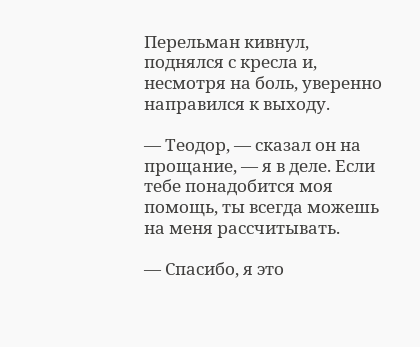Перельман кивнул, поднялся с кресла и, несмотря на боль, уверенно направился к выходу.

— Теодор, — сказал он на прощание, — я в деле. Если тебе понадобится моя помощь, ты всегда можешь на меня рассчитывать.

— Спасибо, я это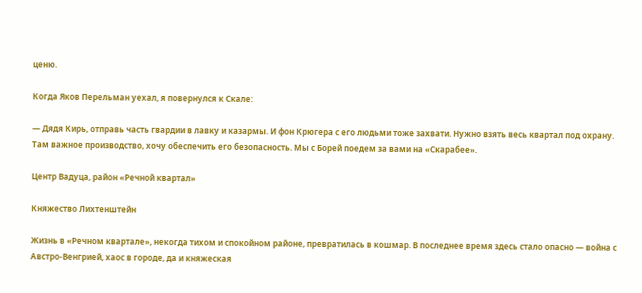ценю.

Когда Яков Перельман уехал, я повернулся к Скале:

— Дядя Кирь, отправь часть гвардии в лавку и казармы. И фон Крюгера с его людьми тоже захвати. Нужно взять весь квартал под охрану. Там важное производство, хочу обеспечить его безопасность. Мы с Борей поедем за вами на «Скарабее».

Центр Вадуца, район «Речной квартал»

Княжество Лихтенштейн

Жизнь в «Речном квартале», некогда тихом и спокойном районе, превратилась в кошмар. В последнее время здесь стало опасно — война с Австро-Венгрией, хаос в городе, да и княжеская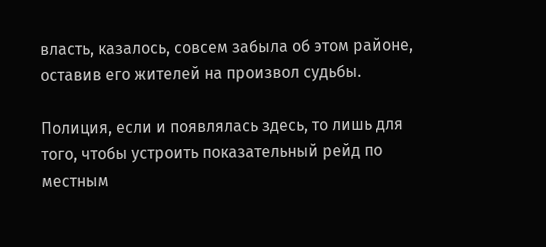власть, казалось, совсем забыла об этом районе, оставив его жителей на произвол судьбы.

Полиция, если и появлялась здесь, то лишь для того, чтобы устроить показательный рейд по местным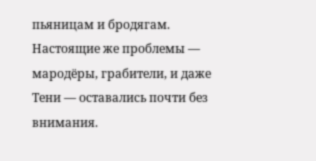пьяницам и бродягам. Настоящие же проблемы — мародёры, грабители, и даже Тени — оставались почти без внимания.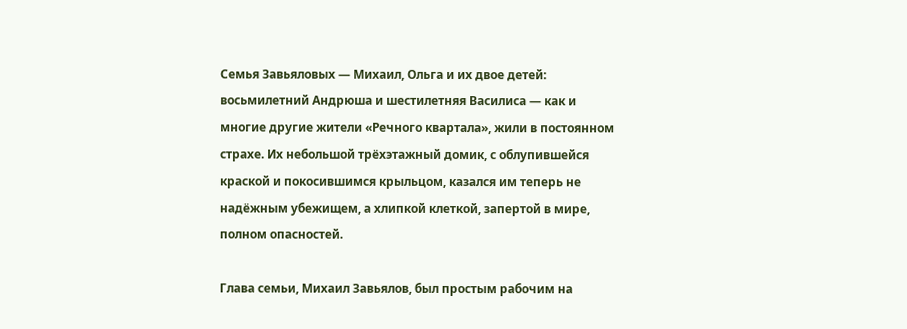Семья Завьяловых — Михаил, Ольга и их двое детей: восьмилетний Андрюша и шестилетняя Василиса — как и многие другие жители «Речного квартала», жили в постоянном страхе. Их небольшой трёхэтажный домик, с облупившейся краской и покосившимся крыльцом, казался им теперь не надёжным убежищем, а хлипкой клеткой, запертой в мире, полном опасностей.

Глава семьи, Михаил Завьялов, был простым рабочим на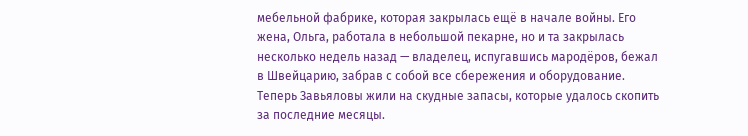мебельной фабрике, которая закрылась ещё в начале войны. Его жена, Ольга, работала в небольшой пекарне, но и та закрылась несколько недель назад — владелец, испугавшись мародёров, бежал в Швейцарию, забрав с собой все сбережения и оборудование. Теперь Завьяловы жили на скудные запасы, которые удалось скопить за последние месяцы.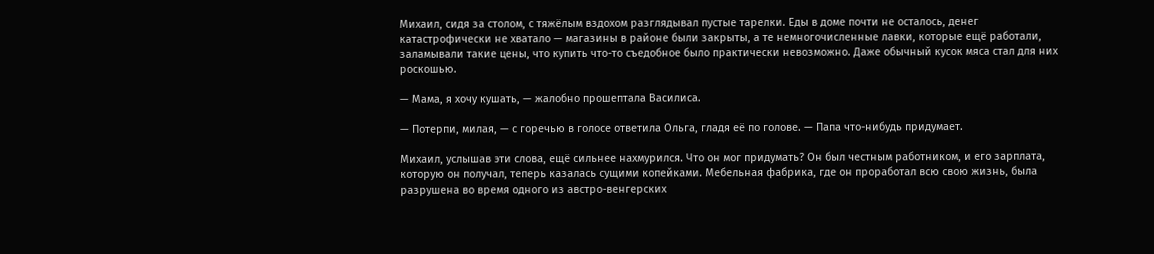Михаил, сидя за столом, с тяжёлым вздохом разглядывал пустые тарелки. Еды в доме почти не осталось, денег катастрофически не хватало — магазины в районе были закрыты, а те немногочисленные лавки, которые ещё работали, заламывали такие цены, что купить что-то съедобное было практически невозможно. Даже обычный кусок мяса стал для них роскошью.

— Мама, я хочу кушать, — жалобно прошептала Василиса.

— Потерпи, милая, — с горечью в голосе ответила Ольга, гладя её по голове. — Папа что-нибудь придумает.

Михаил, услышав эти слова, ещё сильнее нахмурился. Что он мог придумать? Он был честным работником, и его зарплата, которую он получал, теперь казалась сущими копейками. Мебельная фабрика, где он проработал всю свою жизнь, была разрушена во время одного из австро-венгерских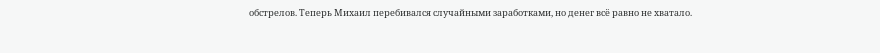обстрелов. Теперь Михаил перебивался случайными заработками, но денег всё равно не хватало.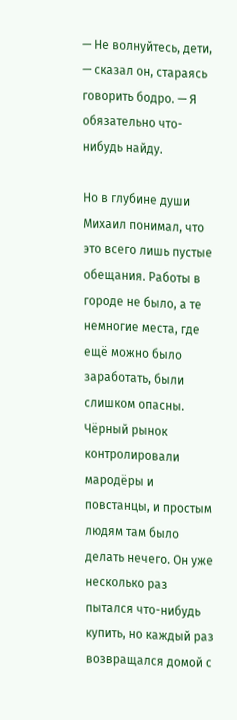— Не волнуйтесь, дети, — сказал он, стараясь говорить бодро. — Я обязательно что-нибудь найду.

Но в глубине души Михаил понимал, что это всего лишь пустые обещания. Работы в городе не было, а те немногие места, где ещё можно было заработать, были слишком опасны. Чёрный рынок контролировали мародёры и повстанцы, и простым людям там было делать нечего. Он уже несколько раз пытался что-нибудь купить, но каждый раз возвращался домой с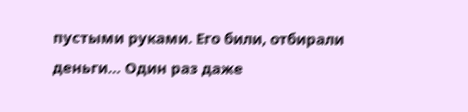пустыми руками. Его били, отбирали деньги… Один раз даже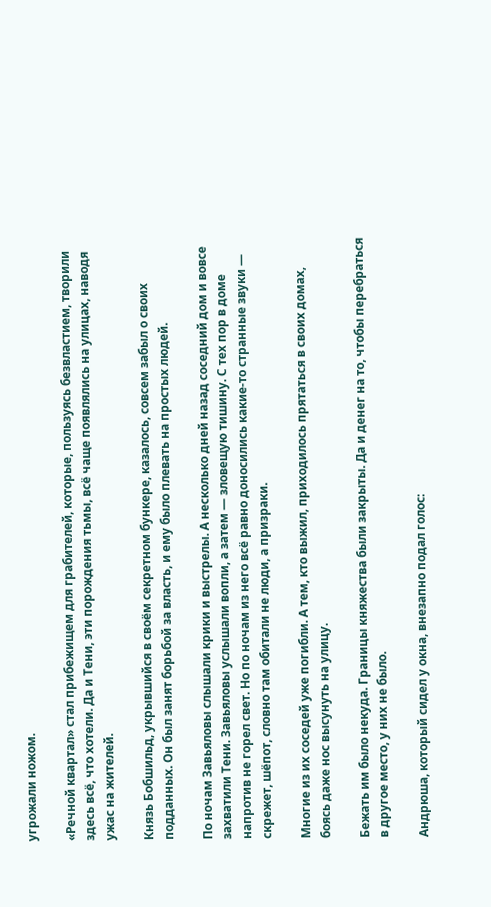угрожали ножом.

«Речной квартал» стал прибежищем для грабителей, которые, пользуясь безвластием, творили здесь всё, что хотели. Да и Тени, эти порождения тьмы, всё чаще появлялись на улицах, наводя ужас на жителей.

Князь Бобшильд, укрывшийся в своём секретном бункере, казалось, совсем забыл о своих подданных. Он был занят борьбой за власть, и ему было плевать на простых людей.

По ночам Завьяловы слышали крики и выстрелы. А несколько дней назад соседний дом и вовсе захватили Тени. Завьяловы услышали вопли, а затем — зловещую тишину. С тех пор в доме напротив не горел свет. Но по ночам из него всё равно доносились какие-то странные звуки — скрежет, шёпот, словно там обитали не люди, а призраки.

Многие из их соседей уже погибли. А тем, кто выжил, приходилось прятаться в своих домах, боясь даже нос высунуть на улицу.

Бежать им было некуда. Границы княжества были закрыты. Да и денег на то, чтобы перебраться в другое место, у них не было.

Андрюша, который сидел у окна, внезапно подал голос: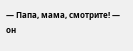— Папа, мама, смотрите! — он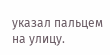указал пальцем на улицу.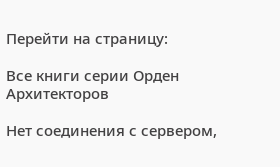Перейти на страницу:

Все книги серии Орден Архитекторов

Нет соединения с сервером,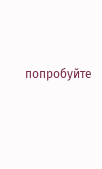попробуйте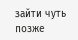зайти чуть позже